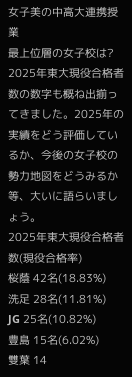女子美の中高大連携授業
最上位層の女子校は?
2025年東大現役合格者数の数字も概ね出揃ってきました。2025年の実績をどう評価しているか、今後の女子校の勢力地図をどうみるか等、大いに語らいましょう。
2025年東大現役合格者数(現役合格率)
桜蔭 42名(18.83%)
洗足 28名(11.81%)
JG 25名(10.82%)
豊島 15名(6.02%)
雙葉 14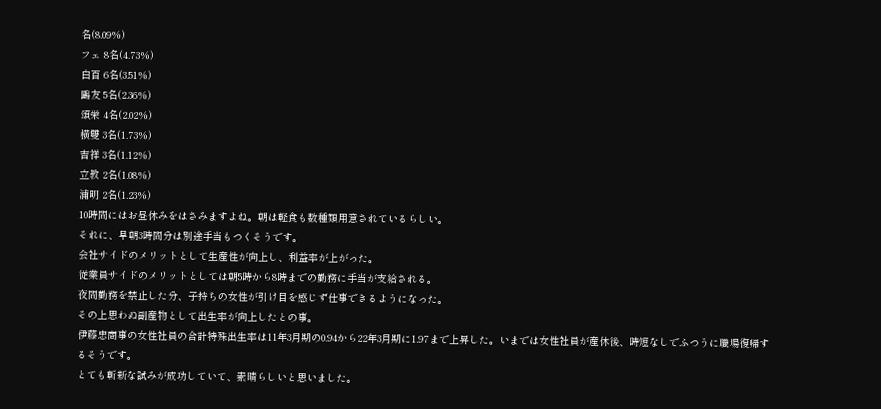名(8.09%)
フェ 8名(4.73%)
白百 6名(3.51%)
鷗友 5名(2.36%)
頌栄 4名(2.02%)
横雙 3名(1.73%)
吉祥 3名(1.12%)
立教 2名(1.08%)
浦明 2名(1.23%)
10時間にはお昼休みをはさみますよね。朝は軽食も数種類用意されているらしい。
それに、早朝3時間分は別途手当もつくそうです。
会社サイドのメリットとして生産性が向上し、利益率が上がった。
従業員サイドのメリットとしては朝5時から8時までの勤務に手当が支給される。
夜間勤務を禁止した分、子持ちの女性が引け目を感じず仕事できるようになった。
その上思わぬ副産物として出生率が向上したとの事。
伊藤忠商事の女性社員の合計特殊出生率は11年3月期の0.94から22年3月期に1.97まで上昇した。いまでは女性社員が産休後、時短なしでふつうに職場復帰するそうです。
とても斬新な試みが成功していて、素晴らしいと思いました。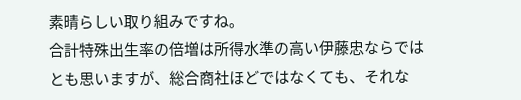素晴らしい取り組みですね。
合計特殊出生率の倍増は所得水準の高い伊藤忠ならではとも思いますが、総合商社ほどではなくても、それな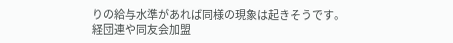りの給与水準があれば同様の現象は起きそうです。
経団連や同友会加盟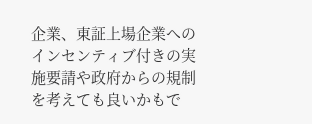企業、東証上場企業へのインセンティブ付きの実施要請や政府からの規制を考えても良いかもで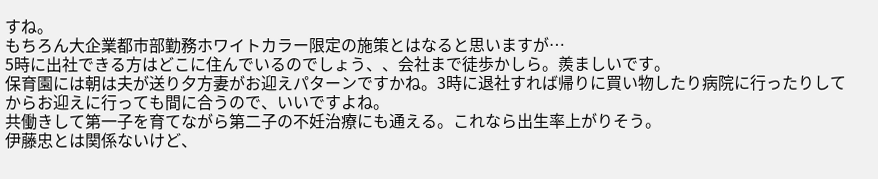すね。
もちろん大企業都市部勤務ホワイトカラー限定の施策とはなると思いますが…
5時に出社できる方はどこに住んでいるのでしょう、、会社まで徒歩かしら。羨ましいです。
保育園には朝は夫が送り夕方妻がお迎えパターンですかね。3時に退社すれば帰りに買い物したり病院に行ったりしてからお迎えに行っても間に合うので、いいですよね。
共働きして第一子を育てながら第二子の不妊治療にも通える。これなら出生率上がりそう。
伊藤忠とは関係ないけど、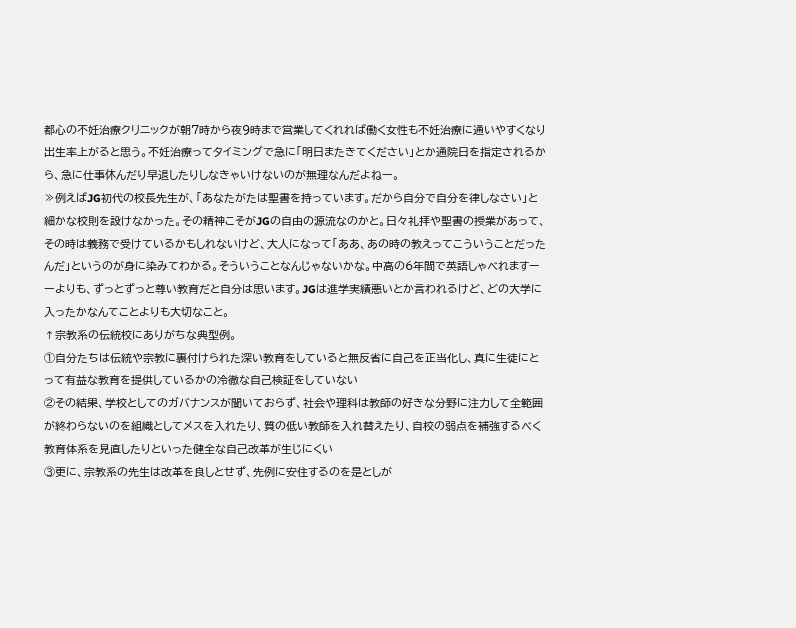都心の不妊治療クリニックが朝7時から夜9時まで営業してくれれば働く女性も不妊治療に通いやすくなり出生率上がると思う。不妊治療ってタイミングで急に「明日またきてください」とか通院日を指定されるから、急に仕事休んだり早退したりしなきゃいけないのが無理なんだよねー。
≫例えばJG初代の校長先生が、「あなたがたは聖書を持っています。だから自分で自分を律しなさい」と細かな校則を設けなかった。その精神こそがJGの自由の源流なのかと。日々礼拝や聖書の授業があって、その時は義務で受けているかもしれないけど、大人になって「ああ、あの時の教えってこういうことだったんだ」というのが身に染みてわかる。そういうことなんじゃないかな。中高の6年間で英語しゃべれますーーよりも、ずっとずっと尊い教育だと自分は思います。JGは進学実績悪いとか言われるけど、どの大学に入ったかなんてことよりも大切なこと。
↑宗教系の伝統校にありがちな典型例。
①自分たちは伝統や宗教に裏付けられた深い教育をしていると無反省に自己を正当化し、真に生徒にとって有益な教育を提供しているかの冷徹な自己検証をしていない
②その結果、学校としてのガバナンスが聞いておらず、社会や理科は教師の好きな分野に注力して全範囲が終わらないのを組織としてメスを入れたり、質の低い教師を入れ替えたり、自校の弱点を補強するべく教育体系を見直したりといった健全な自己改革が生じにくい
③更に、宗教系の先生は改革を良しとせず、先例に安住するのを是としが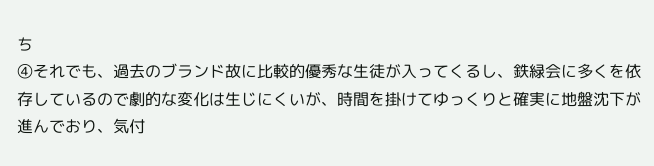ち
④それでも、過去のブランド故に比較的優秀な生徒が入ってくるし、鉄緑会に多くを依存しているので劇的な変化は生じにくいが、時間を掛けてゆっくりと確実に地盤沈下が進んでおり、気付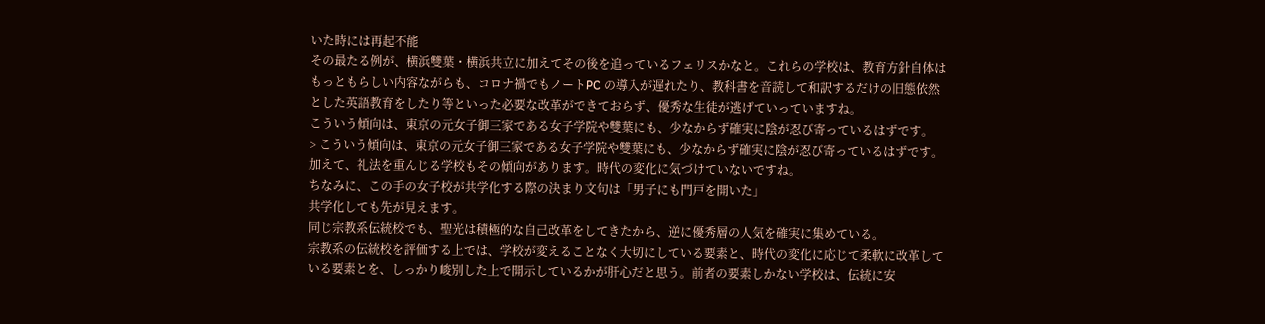いた時には再起不能
その最たる例が、横浜雙葉・横浜共立に加えてその後を追っているフェリスかなと。これらの学校は、教育方針自体はもっともらしい内容ながらも、コロナ禍でもノートPC の導入が遅れたり、教科書を音読して和訳するだけの旧態依然とした英語教育をしたり等といった必要な改革ができておらず、優秀な生徒が逃げていっていますね。
こういう傾向は、東京の元女子御三家である女子学院や雙葉にも、少なからず確実に陰が忍び寄っているはずです。
> こういう傾向は、東京の元女子御三家である女子学院や雙葉にも、少なからず確実に陰が忍び寄っているはずです。
加えて、礼法を重んじる学校もその傾向があります。時代の変化に気づけていないですね。
ちなみに、この手の女子校が共学化する際の決まり文句は「男子にも門戸を開いた」
共学化しても先が見えます。
同じ宗教系伝統校でも、聖光は積極的な自己改革をしてきたから、逆に優秀層の人気を確実に集めている。
宗教系の伝統校を評価する上では、学校が変えることなく大切にしている要素と、時代の変化に応じて柔軟に改革している要素とを、しっかり峻別した上で開示しているかが肝心だと思う。前者の要素しかない学校は、伝統に安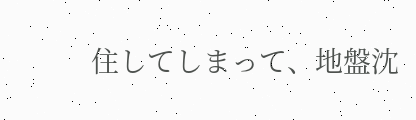住してしまって、地盤沈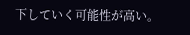下していく可能性が高い。